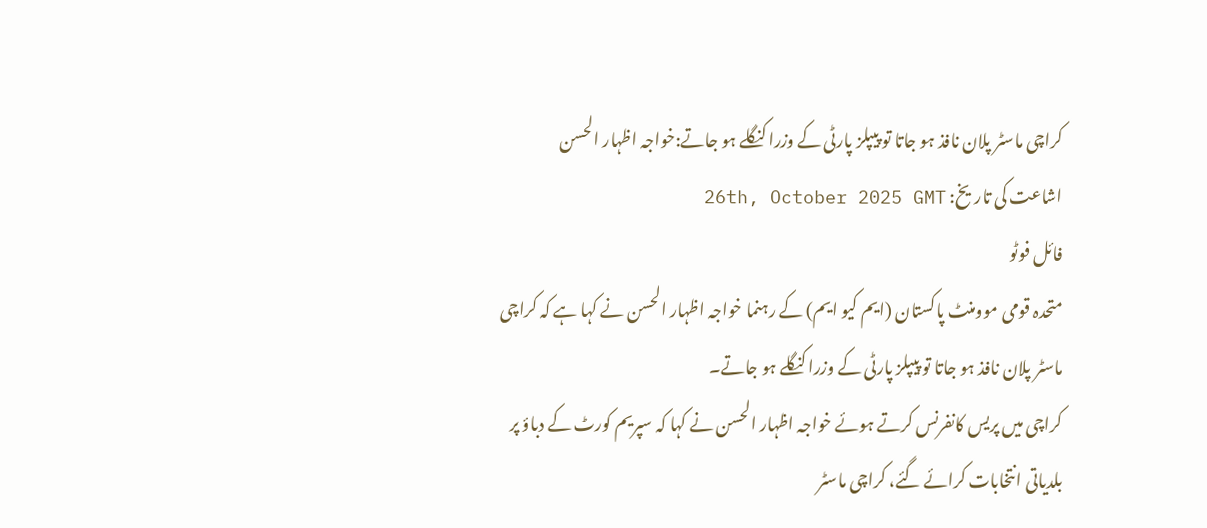کراچی ماسٹر پلان نافذ ہو جاتا تو پیپلز پارٹی کے وزرا کنگلے ہو جاتے:خواجہ اظہار الحسن
اشاعت کی تاریخ: 26th, October 2025 GMT
فائل فوٹو
متحدہ قومی موومنٹ پاکستان (ایم کیو ایم) کے رہنما خواجہ اظہار الحسن نے کہا ہے کہ کراچی ماسٹر پلان نافذ ہو جاتا تو پیپلز پارٹی کے وزرا کنگلے ہو جاتے۔
کراچی میں پریس کانفرنس کرتے ہوئے خواجہ اظہار الحسن نے کہا کہ سپریم کورٹ کے دباؤ پر بلدیاتی انتخابات کرائے گئے، کراچی ماسٹر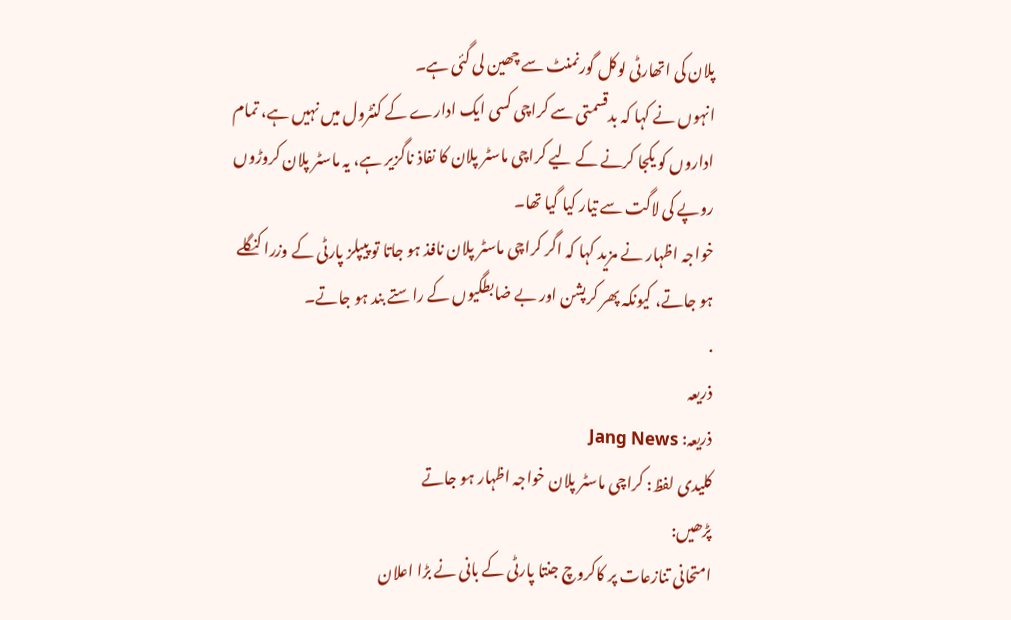پلان کی اتھارٹی لوکل گورنمنٹ سے چھین لی گئی ہے۔
انہوں نے کہا کہ بدقسمتی سے کراچی کسی ایک ادارے کے کنٹرول میں نہیں ہے، تمام اداروں کو یکجا کرنے کے لیے کراچی ماسٹر پلان کا نفاذ ناگزیر ہے، یہ ماسٹر پلان کروڑوں روپے کی لاگت سے تیار کیا گیا تھا۔
خواجہ اظہار نے مزید کہا کہ اگر کراچی ماسٹر پلان نافذ ہو جاتا تو پیپلز پارٹی کے وزرا کنگلے ہو جاتے، کیونکہ پھر کرپشن اور بے ضابطگیوں کے راستے بند ہو جاتے۔
.
ذریعہ
ذریعہ: Jang News
کلیدی لفظ: کراچی ماسٹر پلان خواجہ اظہار ہو جاتے
پڑھیں:
امتحانی تنازعات پر کاکروچ جنتا پارٹی کے بانی نے بڑا اعلان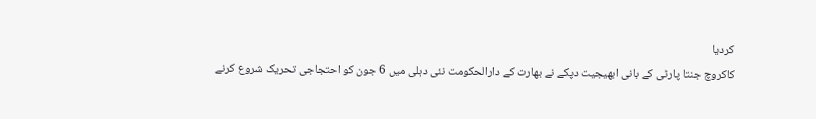کردیا
کاکروچ جنتا پارٹی کے بانی ابھیجیت دپکے نے بھارت کے دارالحکومت نئی دہلی میں 6 جون کو احتجاجی تحریک شروع کرنے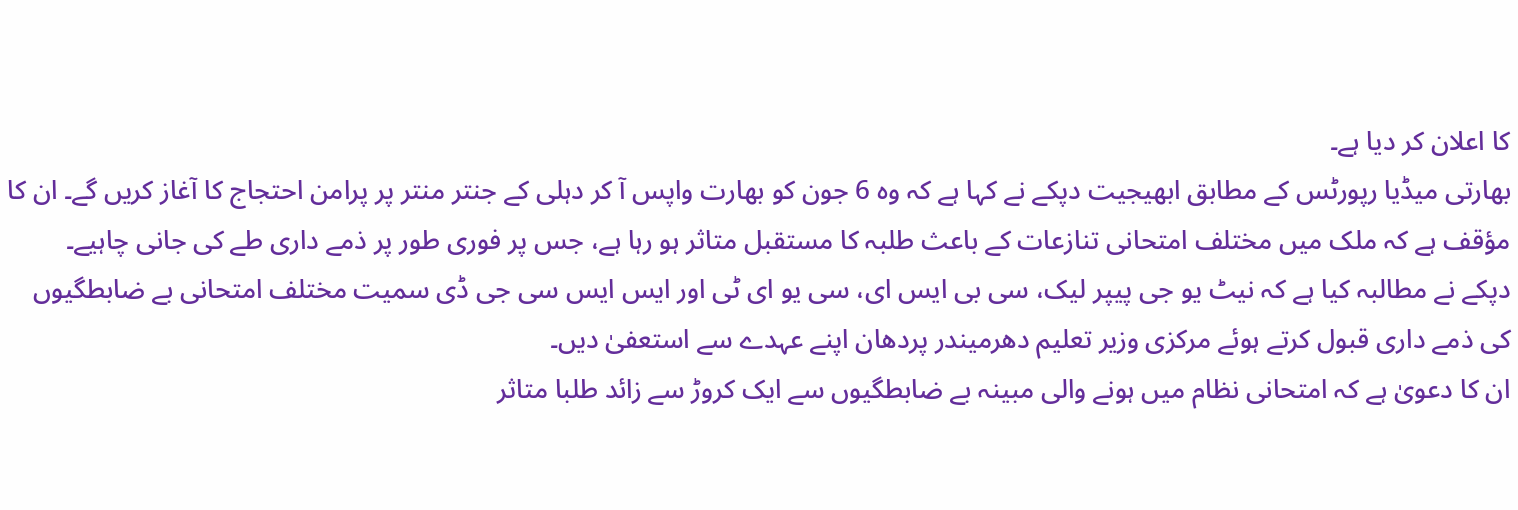کا اعلان کر دیا ہے۔
بھارتی میڈیا رپورٹس کے مطابق ابھیجیت دپکے نے کہا ہے کہ وہ 6 جون کو بھارت واپس آ کر دہلی کے جنتر منتر پر پرامن احتجاج کا آغاز کریں گے۔ ان کا مؤقف ہے کہ ملک میں مختلف امتحانی تنازعات کے باعث طلبہ کا مستقبل متاثر ہو رہا ہے، جس پر فوری طور پر ذمے داری طے کی جانی چاہیے۔
دپکے نے مطالبہ کیا ہے کہ نیٹ یو جی پیپر لیک، سی بی ایس ای، سی یو ای ٹی اور ایس ایس سی جی ڈی سمیت مختلف امتحانی بے ضابطگیوں کی ذمے داری قبول کرتے ہوئے مرکزی وزیر تعلیم دھرمیندر پردھان اپنے عہدے سے استعفیٰ دیں۔
ان کا دعویٰ ہے کہ امتحانی نظام میں ہونے والی مبینہ بے ضابطگیوں سے ایک کروڑ سے زائد طلبا متاثر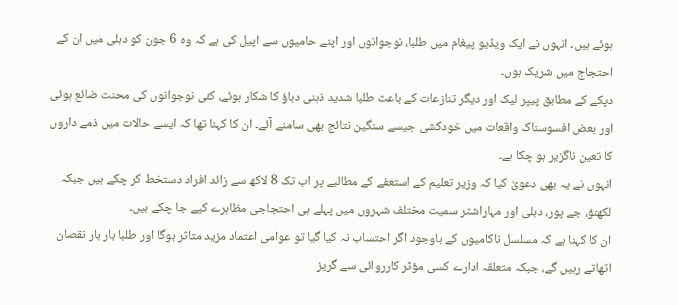ہوئے ہیں۔ انہوں نے ایک ویڈیو پیغام میں طلبا، نوجوانوں اور اپنے حامیوں سے اپیل کی ہے کہ وہ 6 جون کو دہلی میں ان کے احتجاج میں شریک ہوں۔
دپکے کے مطابق پیپر لیک اور دیگر تنازعات کے باعث طلبا شدید ذہنی دباؤ کا شکار ہوئے، کئی نوجوانوں کی محنت ضائع ہوئی اور بعض افسوسناک واقعات میں خودکشی جیسے سنگین نتائج بھی سامنے آئے۔ ان کا کہنا تھا کہ ایسے حالات میں ذمے داروں کا تعین ناگزیر ہو چکا ہے۔
انہوں نے یہ بھی دعویٰ کیا کہ وزیر تعلیم کے استعفے کے مطالبے پر اب تک 8 لاکھ سے زائد افراد دستخط کر چکے ہیں جبکہ لکھنؤ، جے پور، دہلی اور مہاراشٹر سمیت مختلف شہروں میں پہلے ہی احتجاجی مظاہرے کیے جا چکے ہیں۔
ان کا کہنا ہے کہ مسلسل ناکامیوں کے باوجود اگر احتساب نہ کیا گیا تو عوامی اعتماد مزید متاثر ہوگا اور طلبا بار بار نقصان اٹھاتے رہیں گے، جبکہ متعلقہ ادارے کسی مؤثر کارروائی سے گریز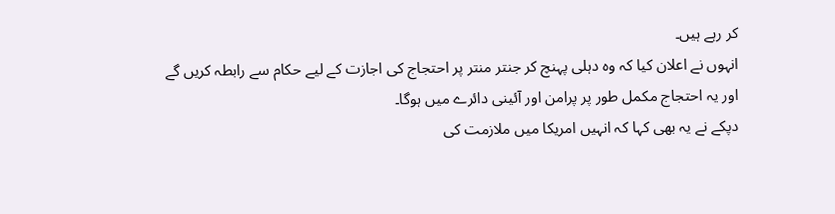کر رہے ہیں۔
انہوں نے اعلان کیا کہ وہ دہلی پہنچ کر جنتر منتر پر احتجاج کی اجازت کے لیے حکام سے رابطہ کریں گے اور یہ احتجاج مکمل طور پر پرامن اور آئینی دائرے میں ہوگا۔
دپکے نے یہ بھی کہا کہ انہیں امریکا میں ملازمت کی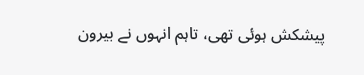پیشکش ہوئی تھی، تاہم انہوں نے بیرون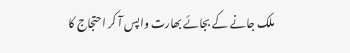ملک جانے کے بجائے بھارت واپس آ کر احتجاج کا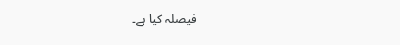فیصلہ کیا ہے۔